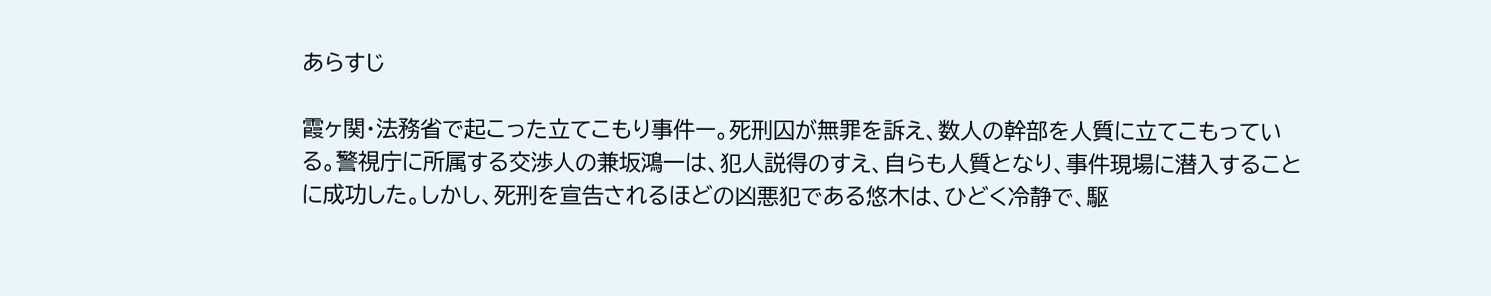あらすじ

霞ヶ関・法務省で起こった立てこもり事件ー。死刑囚が無罪を訴え、数人の幹部を人質に立てこもっている。警視庁に所属する交渉人の兼坂鴻一は、犯人説得のすえ、自らも人質となり、事件現場に潜入することに成功した。しかし、死刑を宣告されるほどの凶悪犯である悠木は、ひどく冷静で、駆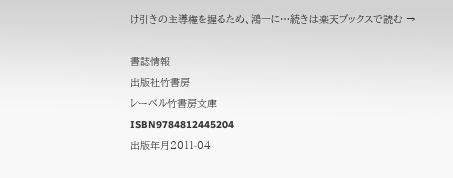け引きの主導権を握るため、鴻一に…続きは楽天ブックスで読む →

書誌情報
出版社竹書房
レーベル竹書房文庫
ISBN9784812445204
出版年月2011-04